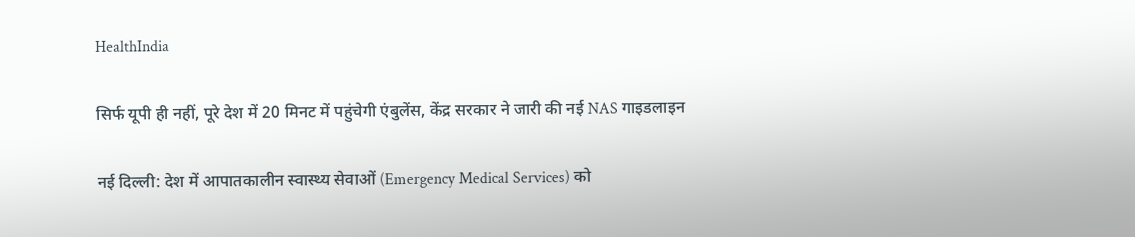HealthIndia

सिर्फ यूपी ही नहीं, पूरे देश में 20 मिनट में पहुंचेगी एंबुलेंस, केंद्र सरकार ने जारी की नई NAS गाइडलाइन

नई दिल्ली: देश में आपातकालीन स्वास्थ्य सेवाओं (Emergency Medical Services) को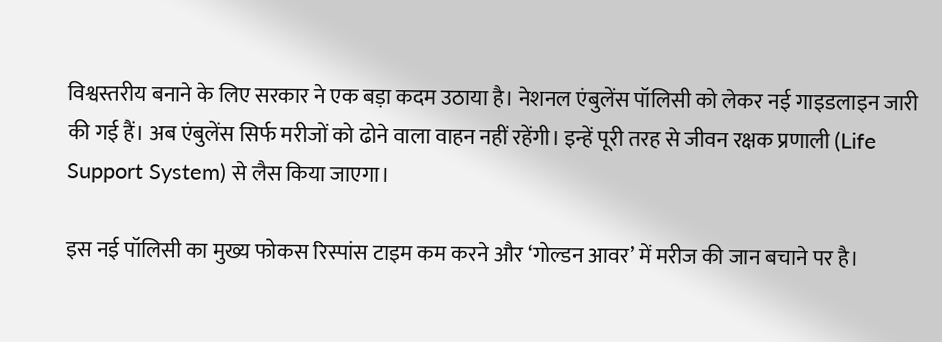विश्वस्तरीय बनाने के लिए सरकार ने एक बड़ा कदम उठाया है। नेशनल एंबुलेंस पॉलिसी को लेकर नई गाइडलाइन जारी की गई हैं। अब एंबुलेंस सिर्फ मरीजों को ढोने वाला वाहन नहीं रहेंगी। इन्हें पूरी तरह से जीवन रक्षक प्रणाली (Life Support System) से लैस किया जाएगा।

इस नई पॉलिसी का मुख्य फोकस रिस्पांस टाइम कम करने और ‘गोल्डन आवर’ में मरीज की जान बचाने पर है।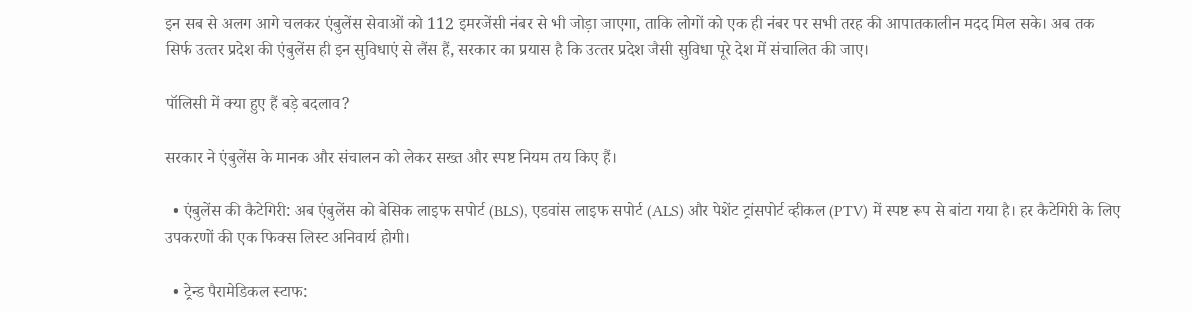इन सब से अलग आगे चलकर एंबुलेंस सेवाओं को 112 इमरजेंसी नंबर से भी जोड़ा जाएगा, ताकि लोगों को एक ही नंबर पर सभी तरह की आपातकालीन मदद मिल सके। अब तक सिर्फ उत्‍तर प्रदेश की एंबुलेंस ही इन सुविधाएं से लैंस हैं, सरकार का प्रयास है कि उत्‍तर प्रदेश जैसी सुविधा पूरे देश में संचालित की जाए।

पॉलिसी में क्या हुए हैं बड़े बदलाव?

सरकार ने एंबुलेंस के मानक और संचालन को लेकर सख्त और स्पष्ट नियम तय किए हैं।

  • एंबुलेंस की कैटेगिरी: अब एंबुलेंस को बेसिक लाइफ सपोर्ट (BLS), एडवांस लाइफ सपोर्ट (ALS) और पेशेंट ट्रांसपोर्ट व्हीकल (PTV) में स्पष्ट रूप से बांटा गया है। हर कैटेगिरी के लिए उपकरणों की एक फिक्स लिस्ट अनिवार्य होगी।

  • ट्रेन्ड पैरामेडिकल स्टाफ: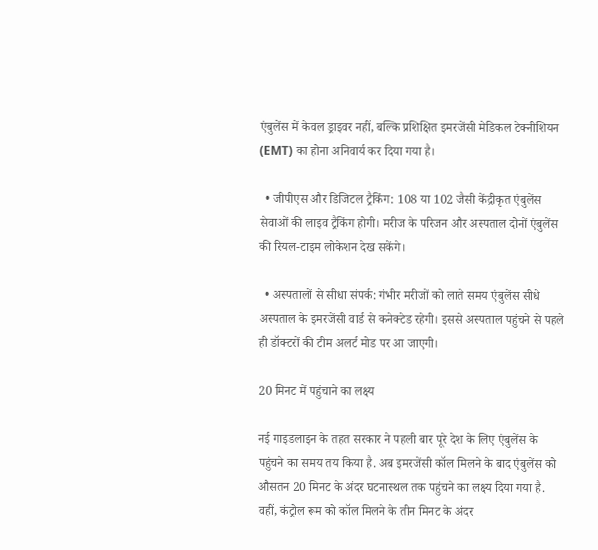एंबुलेंस में केवल ड्राइवर नहीं, बल्कि प्रशिक्षित इमरजेंसी मेडिकल टेक्नीशियन (EMT) का होना अनिवार्य कर दिया गया है।

  • जीपीएस और डिजिटल ट्रैकिंग: 108 या 102 जैसी केंद्रीकृत एंबुलेंस सेवाओं की लाइव ट्रैकिंग होगी। मरीज के परिजन और अस्पताल दोनों एंबुलेंस की रियल-टाइम लोकेशन देख सकेंगे।

  • अस्पतालों से सीधा संपर्क: गंभीर मरीजों को लाते समय एंबुलेंस सीधे अस्पताल के इमरजेंसी वार्ड से कनेक्टेड रहेगी। इससे अस्पताल पहुंचने से पहले ही डॉक्टरों की टीम अलर्ट मोड पर आ जाएगी।

20 मिनट में पहुंचाने का लक्ष्य

नई गाइडलाइन के तहत सरकार ने पहली बार पूरे देश के लिए एंबुलेंस के पहुंचने का समय तय किया है. अब इमरजेंसी कॉल मिलने के बाद एंबुलेंस को औसतन 20 मिनट के अंदर घटनास्थल तक पहुंचने का लक्ष्य दिया गया है. वहीं, कंट्रोल रूम को कॉल मिलने के तीन मिनट के अंदर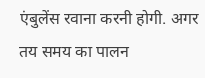एंबुलेंस रवाना करनी होगी. अगर तय समय का पालन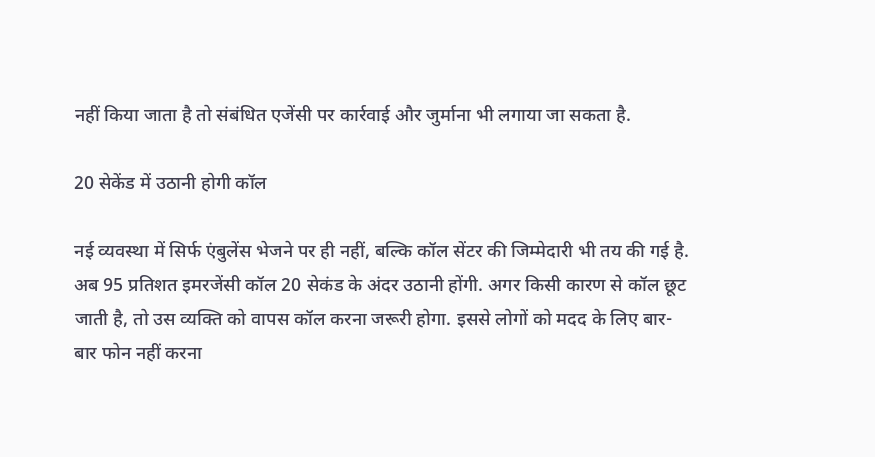नहीं किया जाता है तो संबंधित एजेंसी पर कार्रवाई और जुर्माना भी लगाया जा सकता है.

20 सेकेंड में उठानी होगी कॉल

नई व्यवस्था में सिर्फ एंबुलेंस भेजने पर ही नहीं, बल्कि कॉल सेंटर की जिम्मेदारी भी तय की गई है. अब 95 प्रतिशत इमरजेंसी कॉल 20 सेकंड के अंदर उठानी होंगी. अगर किसी कारण से कॉल छूट जाती है, तो उस व्यक्ति को वापस कॉल करना जरूरी होगा. इससे लोगों को मदद के लिए बार-बार फोन नहीं करना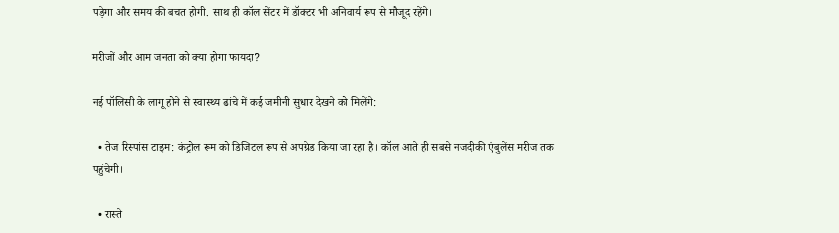पड़ेगा और समय की बचत होगी. साथ ही कॉल सेंटर में डॉक्‍टर भी अनिवार्य रूप से मौजूद रहेंगे।

मरीजों और आम जनता को क्या होगा फायदा?

नई पॉलिसी के लागू होने से स्वास्थ्य ढांचे में कई जमीनी सुधार देखने को मिलेंगे:

  • तेज रिस्पांस टाइम: कंट्रोल रूम को डिजिटल रूप से अपग्रेड किया जा रहा है। कॉल आते ही सबसे नजदीकी एंबुलेंस मरीज तक पहुंचेगी।

  • रास्ते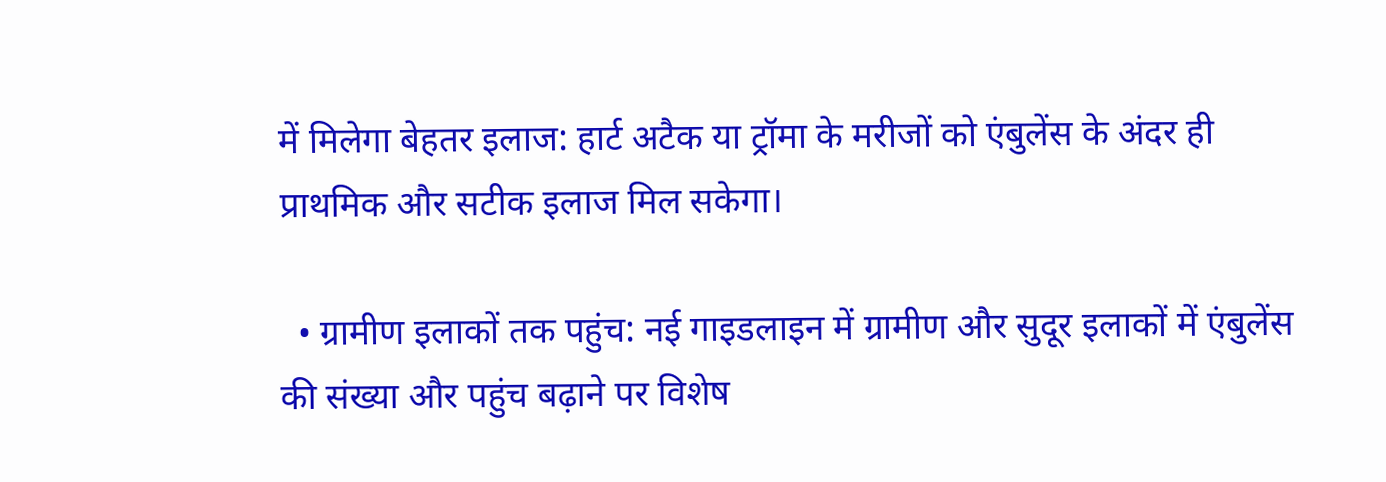में मिलेगा बेहतर इलाज: हार्ट अटैक या ट्रॉमा के मरीजों को एंबुलेंस के अंदर ही प्राथमिक और सटीक इलाज मिल सकेगा।

  • ग्रामीण इलाकों तक पहुंच: नई गाइडलाइन में ग्रामीण और सुदूर इलाकों में एंबुलेंस की संख्या और पहुंच बढ़ाने पर विशेष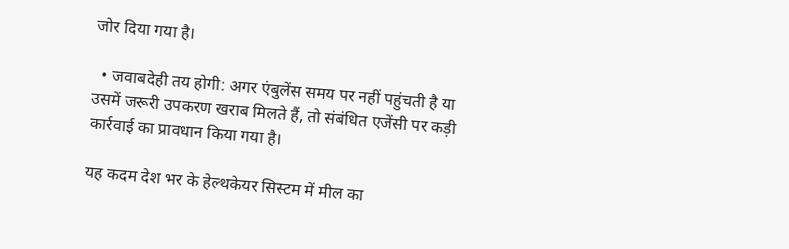जोर दिया गया है।

  • जवाबदेही तय होगी: अगर एंबुलेंस समय पर नहीं पहुंचती है या उसमें जरूरी उपकरण खराब मिलते हैं, तो संबंधित एजेंसी पर कड़ी कार्रवाई का प्रावधान किया गया है।

यह कदम देश भर के हेल्थकेयर सिस्टम में मील का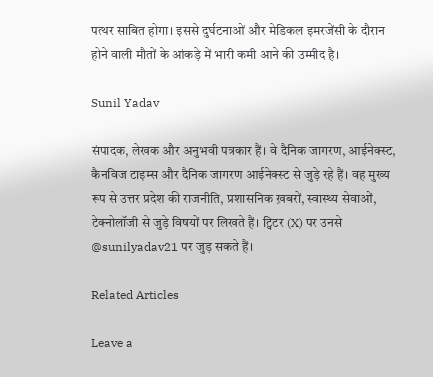पत्थर साबित होगा। इससे दुर्घटनाओं और मेडिकल इमरजेंसी के दौरान होने वाली मौतों के आंकड़े में भारी कमी आने की उम्मीद है।

Sunil Yadav

संपादक, लेखक और अनुभवी पत्रकार हैं। वे दैनिक जागरण, आईनेक्‍स्‍ट, कैनविज टाइम्‍स और दैनिक जागरण आईनेक्‍स्‍ट से जुड़े रहे हैं। वह मुख्य रूप से उत्तर प्रदेश की राजनीति, प्रशासनिक ख़बरों, स्वास्थ्य सेवाओं, टेक्‍नोलॉजी से जुड़े विषयों पर लिखते हैं। ट्विटर (X) पर उनसे @sunilyadav21 पर जुड़ सकते हैं।

Related Articles

Leave a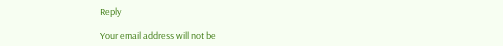Reply

Your email address will not be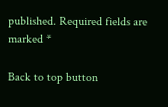published. Required fields are marked *

Back to top button